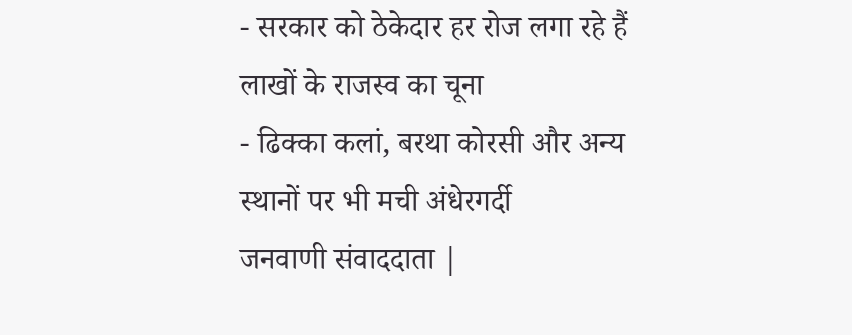- सरकार को ठेकेदार हर रोज लगा रहे हैं लाखों के राजस्व का चूना
- ढिक्का कलां, बरथा कोरसी और अन्य स्थानों पर भी मची अंधेरगर्दी
जनवाणी संवाददाता |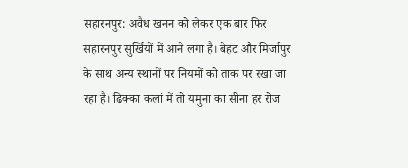सहारनपुर: अवैध खनन को लेकर एक बार फिर सहारनपुर सुर्खियों में आने लगा है। बेहट और मिर्जापुर के साथ अन्य स्थानों पर नियमों को ताक पर रखा जा रहा है। ढिक्का कलां में तो यमुना का सीना हर रोज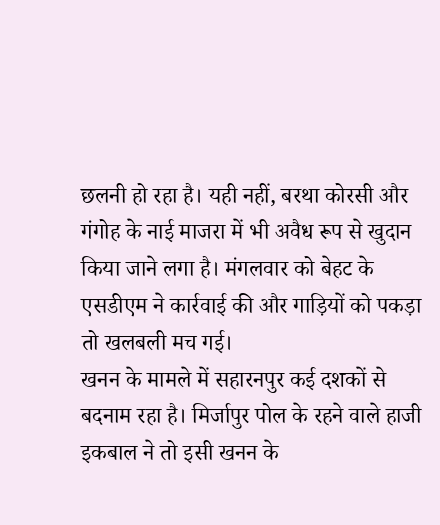छलनी हो रहा है। यही नहीं, बरथा कोरसी और गंगोह के नाई माजरा में भी अवैध रूप से खुदान किया जाने लगा है। मंगलवार को बेहट के एसडीएम ने कार्रवाई की और गाड़ियों को पकड़ा तो खलबली मच गई।
खनन के मामले में सहारनपुर कई दशकों से बदनाम रहा है। मिर्जापुर पोल के रहने वाले हाजी इकबाल ने तो इसी खनन के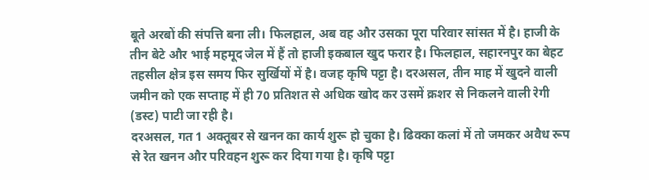बूते अरबों की संपत्ति बना ली। फिलहाल, अब वह और उसका पूरा परिवार सांसत में है। हाजी के तीन बेटे और भाई महमूद जेल में हैं तो हाजी इकबाल खुद फरार है। फिलहाल, सहारनपुर का बेहट तहसील क्षेत्र इस समय फिर सुर्खियों में है। वजह कृषि पट्टा है। दरअसल, तीन माह में खुदने वाली जमीन को एक सप्ताह में ही 70 प्रतिशत से अधिक खोद कर उसमें क्रशर से निकलने वाली रेगी (डस्ट) पाटी जा रही है।
दरअसल, गत 1 अक्तूबर से खनन का कार्य शुरू हो चुका है। ढिक्का कलां में तो जमकर अवैध रूप से रेत खनन और परिवहन शुरू कर दिया गया है। कृषि पट्टा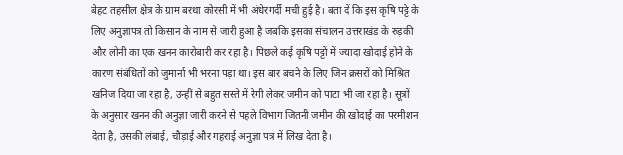बेहट तहसील क्षेत्र के ग्राम बरथा कोरसी में भी अंधेरगर्दी मची हुई है। बता दें कि इस कृषि पट्टे के लिए अनुज्ञापत्र तो किसान के नाम से जारी हुआ है जबकि इसका संचालन उत्तराखंड के रुड़की और लोनी का एक खनन कारोबारी कर रहा है। पिछले कई कृषि पट्टों में ज्यादा खोदाई होने के कारण संबंधितों को जुमार्ना भी भरना पड़ा था। इस बार बचने के लिए जिन क्रसरों को मिश्रित खनिज दिया जा रहा है, उन्हीं से बहुत सस्ते में रेगी लेकर जमीन को पाटा भी जा रहा है। सूत्रों के अनुसार खनन की अनुज्ञा जारी करने से पहले विभाग जितनी जमीन की खोदाई का परमीशन देता है, उसकी लंबाई, चौड़ाई और गहराई अनुज्ञा पत्र में लिख देता है।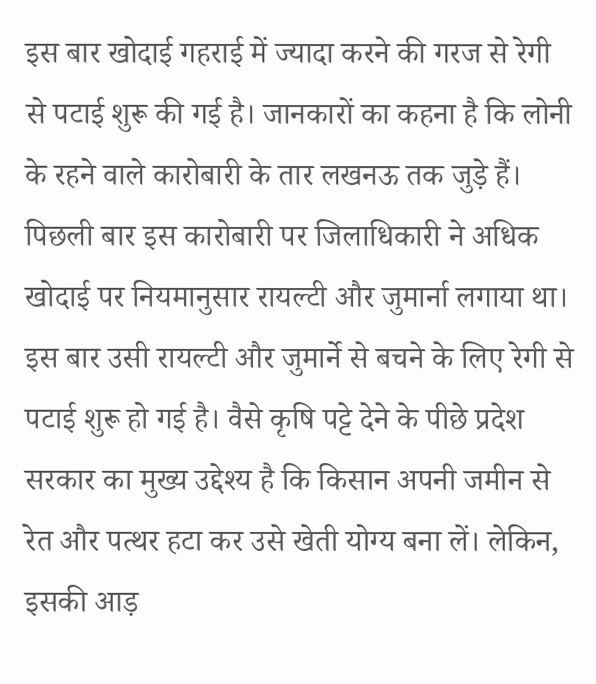इस बार खोदाई गहराई में ज्यादा करने की गरज से रेगी से पटाई शुरू की गई है। जानकारों का कहना है कि लोनी के रहने वाले कारोबारी के तार लखनऊ तक जुड़े हैं। पिछली बार इस कारोबारी पर जिलाधिकारी ने अधिक खोदाई पर नियमानुसार रायल्टी और जुमार्ना लगाया था। इस बार उसी रायल्टी और जुमार्ने से बचने के लिए रेगी से पटाई शुरू हो गई है। वैसे कृषि पट्टे देने के पीछे प्रदेश सरकार का मुख्य उद्देश्य है कि किसान अपनी जमीन से रेत और पत्थर हटा कर उसे खेती योग्य बना लें। लेकिन, इसकी आड़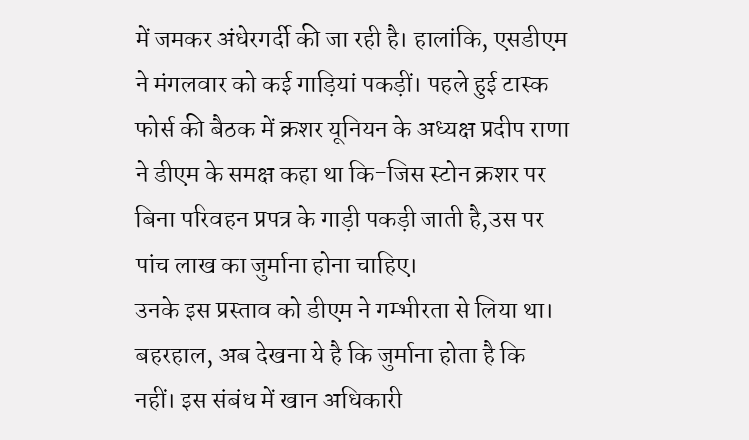में जमकर अंधेरगर्दी की जा रही है। हालांकि, एसडीएम ने मंगलवार को कई गाड़ियां पकड़ीं। पहले हुई टास्क फोर्स की बैठक में क्रशर यूनियन के अध्यक्ष प्रदीप राणा ने डीएम के समक्ष कहा था कि-जिस स्टोन क्रशर पर बिना परिवहन प्रपत्र के गाड़ी पकड़ी जाती है,उस पर पांच लाख का जुर्माना होना चाहिए।
उनके इस प्रस्ताव को डीएम ने गम्भीरता से लिया था। बहरहाल, अब देखना ये है कि जुर्माना होता है कि नहीं। इस संबंध में खान अधिकारी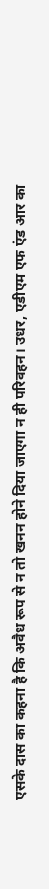एसके दास का कहना है कि अवैध रूप से न तो खनन होने दिया जाएगा न ही परिवहन। उधर, एडीएम एफ एंड आर का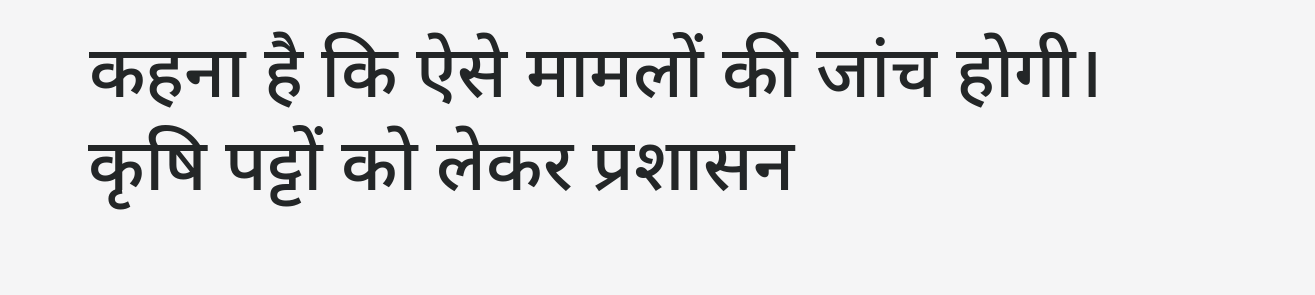कहना है कि ऐसे मामलों की जांच होगी। कृषि पट्टों को लेकर प्रशासन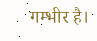गम्भीर है।